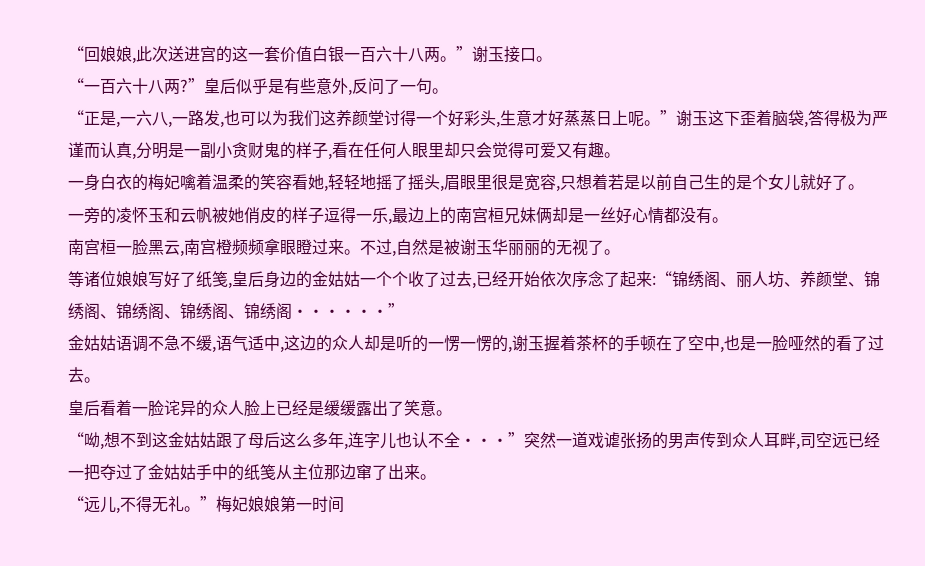“回娘娘,此次送进宫的这一套价值白银一百六十八两。”谢玉接口。
“一百六十八两?”皇后似乎是有些意外,反问了一句。
“正是,一六八,一路发,也可以为我们这养颜堂讨得一个好彩头,生意才好蒸蒸日上呢。”谢玉这下歪着脑袋,答得极为严谨而认真,分明是一副小贪财鬼的样子,看在任何人眼里却只会觉得可爱又有趣。
一身白衣的梅妃噙着温柔的笑容看她,轻轻地摇了摇头,眉眼里很是宽容,只想着若是以前自己生的是个女儿就好了。
一旁的凌怀玉和云帆被她俏皮的样子逗得一乐,最边上的南宫桓兄妹俩却是一丝好心情都没有。
南宫桓一脸黑云,南宫橙频频拿眼瞪过来。不过,自然是被谢玉华丽丽的无视了。
等诸位娘娘写好了纸笺,皇后身边的金姑姑一个个收了过去,已经开始依次序念了起来:“锦绣阁、丽人坊、养颜堂、锦绣阁、锦绣阁、锦绣阁、锦绣阁······”
金姑姑语调不急不缓,语气适中,这边的众人却是听的一愣一愣的,谢玉握着茶杯的手顿在了空中,也是一脸哑然的看了过去。
皇后看着一脸诧异的众人脸上已经是缓缓露出了笑意。
“呦,想不到这金姑姑跟了母后这么多年,连字儿也认不全···”突然一道戏谑张扬的男声传到众人耳畔,司空远已经一把夺过了金姑姑手中的纸笺从主位那边窜了出来。
“远儿,不得无礼。”梅妃娘娘第一时间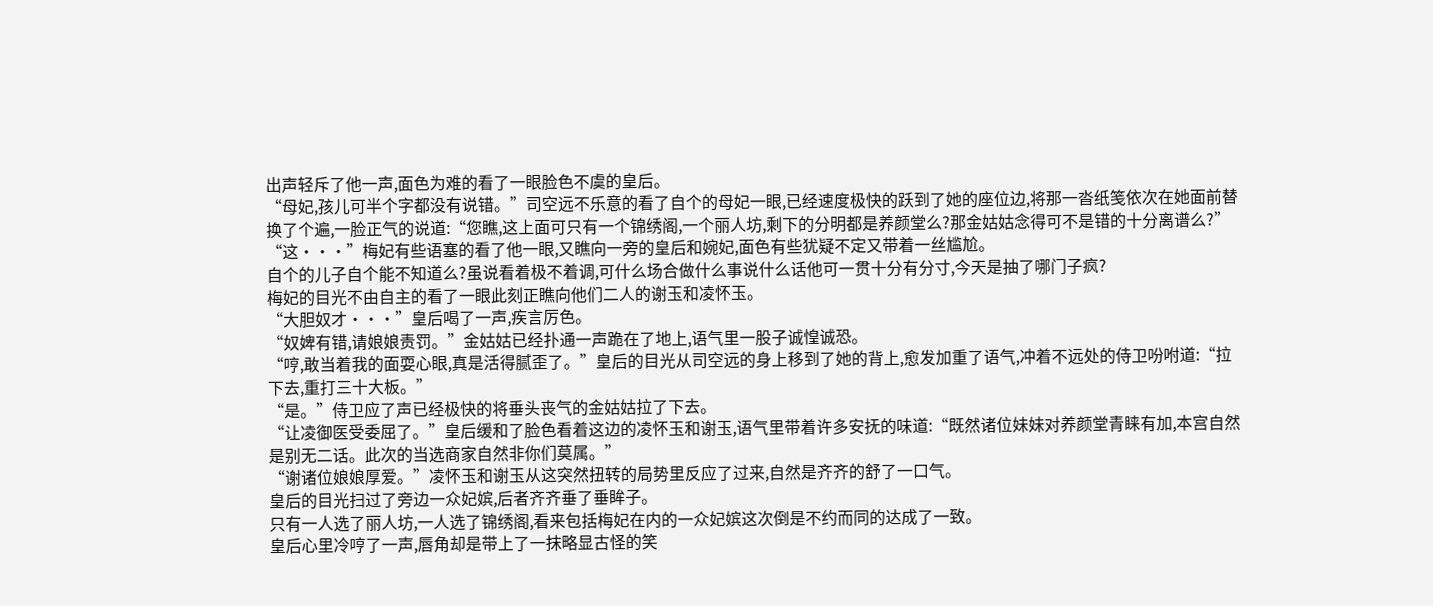出声轻斥了他一声,面色为难的看了一眼脸色不虞的皇后。
“母妃,孩儿可半个字都没有说错。”司空远不乐意的看了自个的母妃一眼,已经速度极快的跃到了她的座位边,将那一沓纸笺依次在她面前替换了个遍,一脸正气的说道:“您瞧,这上面可只有一个锦绣阁,一个丽人坊,剩下的分明都是养颜堂么?那金姑姑念得可不是错的十分离谱么?”
“这···”梅妃有些语塞的看了他一眼,又瞧向一旁的皇后和婉妃,面色有些犹疑不定又带着一丝尴尬。
自个的儿子自个能不知道么?虽说看着极不着调,可什么场合做什么事说什么话他可一贯十分有分寸,今天是抽了哪门子疯?
梅妃的目光不由自主的看了一眼此刻正瞧向他们二人的谢玉和凌怀玉。
“大胆奴才···”皇后喝了一声,疾言厉色。
“奴婢有错,请娘娘责罚。”金姑姑已经扑通一声跪在了地上,语气里一股子诚惶诚恐。
“哼,敢当着我的面耍心眼,真是活得腻歪了。”皇后的目光从司空远的身上移到了她的背上,愈发加重了语气,冲着不远处的侍卫吩咐道:“拉下去,重打三十大板。”
“是。”侍卫应了声已经极快的将垂头丧气的金姑姑拉了下去。
“让凌御医受委屈了。”皇后缓和了脸色看着这边的凌怀玉和谢玉,语气里带着许多安抚的味道:“既然诸位妹妹对养颜堂青睐有加,本宫自然是别无二话。此次的当选商家自然非你们莫属。”
“谢诸位娘娘厚爱。”凌怀玉和谢玉从这突然扭转的局势里反应了过来,自然是齐齐的舒了一口气。
皇后的目光扫过了旁边一众妃嫔,后者齐齐垂了垂眸子。
只有一人选了丽人坊,一人选了锦绣阁,看来包括梅妃在内的一众妃嫔这次倒是不约而同的达成了一致。
皇后心里冷哼了一声,唇角却是带上了一抹略显古怪的笑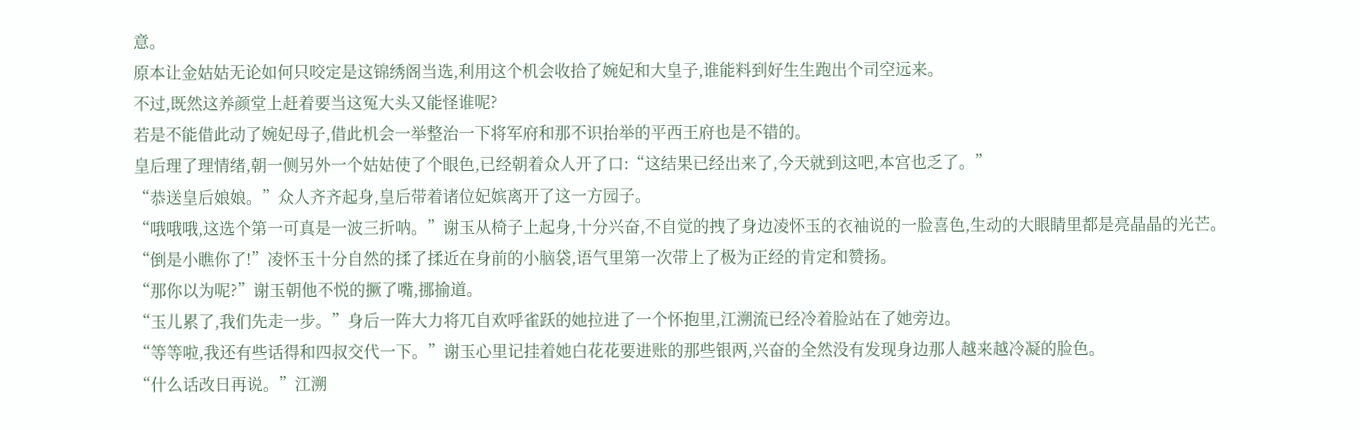意。
原本让金姑姑无论如何只咬定是这锦绣阁当选,利用这个机会收拾了婉妃和大皇子,谁能料到好生生跑出个司空远来。
不过,既然这养颜堂上赶着要当这冤大头又能怪谁呢?
若是不能借此动了婉妃母子,借此机会一举整治一下将军府和那不识抬举的平西王府也是不错的。
皇后理了理情绪,朝一侧另外一个姑姑使了个眼色,已经朝着众人开了口:“这结果已经出来了,今天就到这吧,本宫也乏了。”
“恭送皇后娘娘。”众人齐齐起身,皇后带着诸位妃嫔离开了这一方园子。
“哦哦哦,这选个第一可真是一波三折呐。”谢玉从椅子上起身,十分兴奋,不自觉的拽了身边凌怀玉的衣袖说的一脸喜色,生动的大眼睛里都是亮晶晶的光芒。
“倒是小瞧你了!”凌怀玉十分自然的揉了揉近在身前的小脑袋,语气里第一次带上了极为正经的肯定和赞扬。
“那你以为呢?”谢玉朝他不悦的撅了嘴,挪揄道。
“玉儿累了,我们先走一步。”身后一阵大力将兀自欢呼雀跃的她拉进了一个怀抱里,江溯流已经冷着脸站在了她旁边。
“等等啦,我还有些话得和四叔交代一下。”谢玉心里记挂着她白花花要进账的那些银两,兴奋的全然没有发现身边那人越来越冷凝的脸色。
“什么话改日再说。”江溯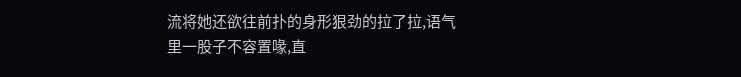流将她还欲往前扑的身形狠劲的拉了拉,语气里一股子不容置喙,直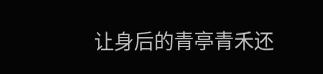让身后的青亭青禾还